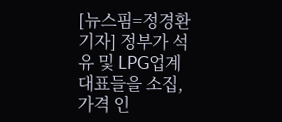[뉴스핌=정경환 기자] 정부가 석유 및 LPG업계 대표들을 소집, 가격 인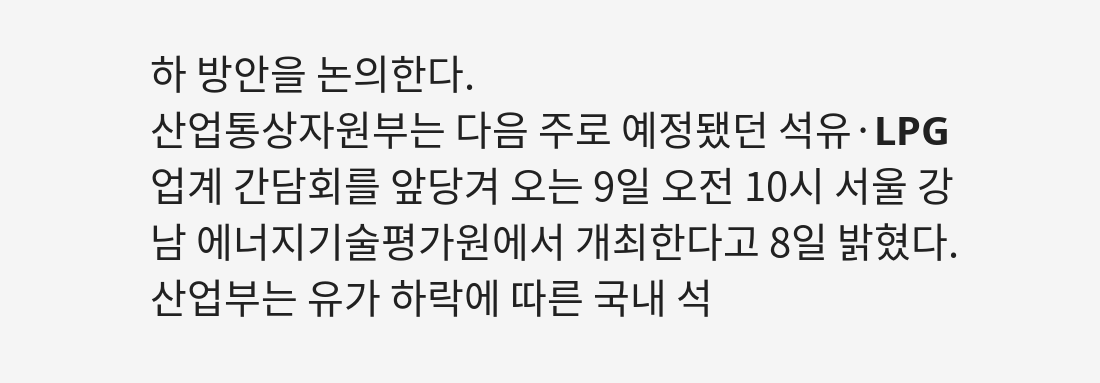하 방안을 논의한다.
산업통상자원부는 다음 주로 예정됐던 석유·LPG업계 간담회를 앞당겨 오는 9일 오전 10시 서울 강남 에너지기술평가원에서 개최한다고 8일 밝혔다.
산업부는 유가 하락에 따른 국내 석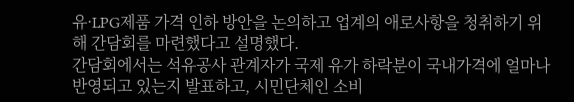유·LPG제품 가격 인하 방안을 논의하고 업계의 애로사항을 청취하기 위해 간담회를 마련했다고 설명했다.
간담회에서는 석유공사 관계자가 국제 유가 하락분이 국내가격에 얼마나 반영되고 있는지 발표하고, 시민단체인 소비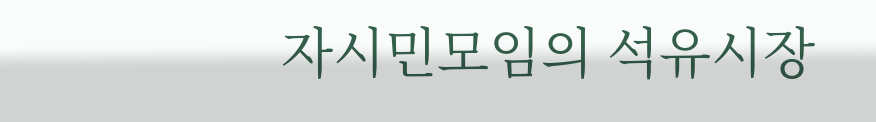자시민모임의 석유시장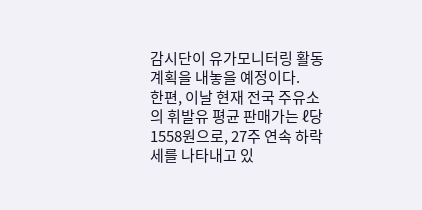감시단이 유가모니터링 활동계획을 내놓을 예정이다.
한편, 이날 현재 전국 주유소의 휘발유 평균 판매가는 ℓ당 1558원으로, 27주 연속 하락세를 나타내고 있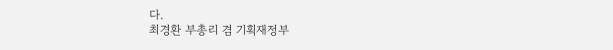다.
최경환 부총리 겸 기획재정부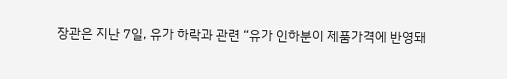장관은 지난 7일, 유가 하락과 관련 “유가 인하분이 제품가격에 반영돼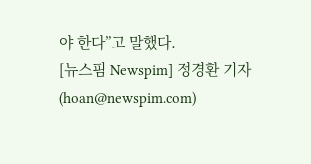야 한다”고 말했다.
[뉴스핌 Newspim] 정경환 기자 (hoan@newspim.com)